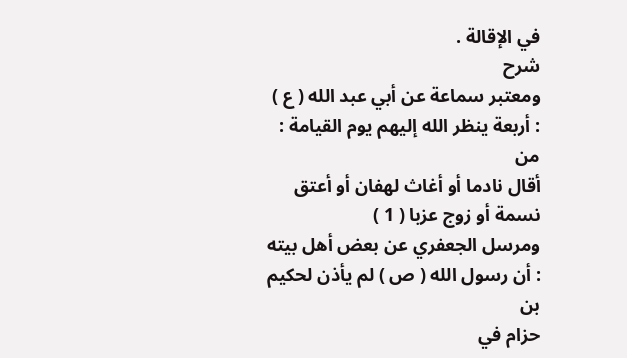في الإقالة .
شرح
ومعتبر سماعة عن أبي عبد الله ( ع ) : أربعة ينظر الله إليهم يوم القيامة : من
أقال نادما أو أغاث لهفان أو أعتق نسمة أو زوج عزبا ( 1 )
ومرسل الجعفري عن بعض أهل بيته : أن رسول الله ( ص ) لم يأذن لحكيم بن
حزام في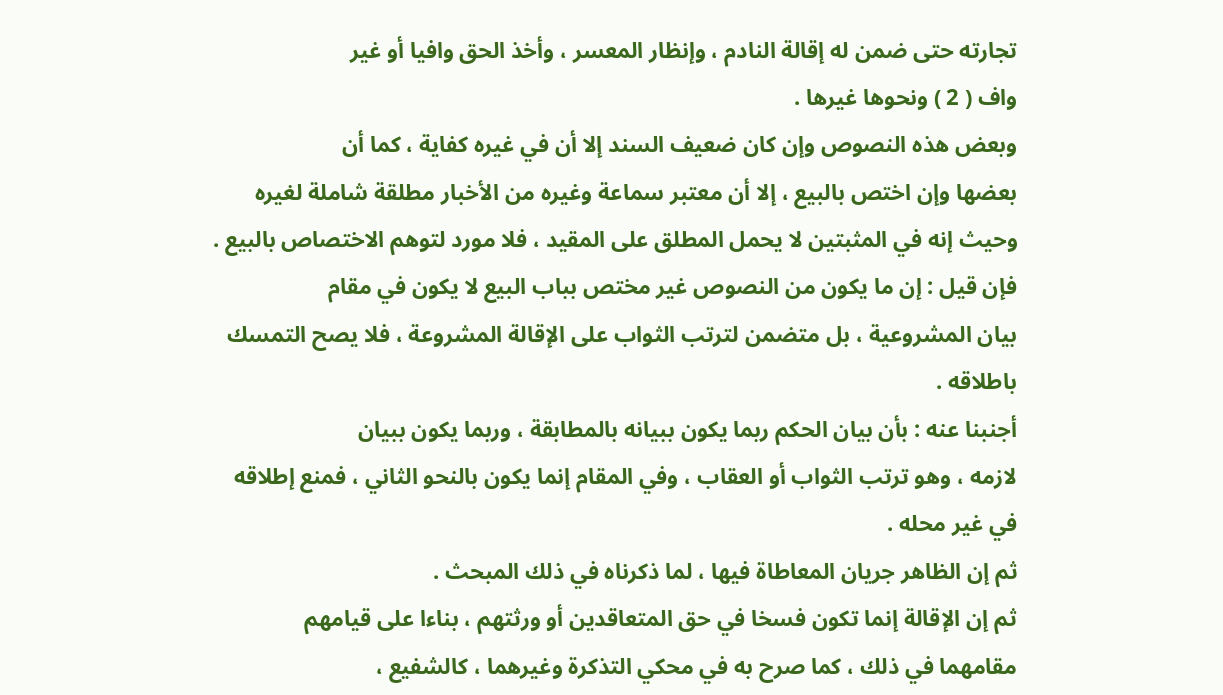تجارته حتى ضمن له إقالة النادم ، وإنظار المعسر ، وأخذ الحق وافيا أو غير
واف ( 2 ) ونحوها غيرها .
وبعض هذه النصوص وإن كان ضعيف السند إلا أن في غيره كفاية ، كما أن
بعضها وإن اختص بالبيع ، إلا أن معتبر سماعة وغيره من الأخبار مطلقة شاملة لغيره
وحيث إنه في المثبتين لا يحمل المطلق على المقيد ، فلا مورد لتوهم الاختصاص بالبيع .
فإن قيل : إن ما يكون من النصوص غير مختص بباب البيع لا يكون في مقام
بيان المشروعية ، بل متضمن لترتب الثواب على الإقالة المشروعة ، فلا يصح التمسك
باطلاقه .
أجنبنا عنه : بأن بيان الحكم ربما يكون ببيانه بالمطابقة ، وربما يكون ببيان
لازمه ، وهو ترتب الثواب أو العقاب ، وفي المقام إنما يكون بالنحو الثاني ، فمنع إطلاقه
في غير محله .
ثم إن الظاهر جريان المعاطاة فيها ، لما ذكرناه في ذلك المبحث .
ثم إن الإقالة إنما تكون فسخا في حق المتعاقدين أو ورثتهم ، بناءا على قيامهم
مقامهما في ذلك ، كما صرح به في محكي التذكرة وغيرهما ، كالشفيع ،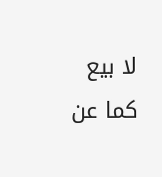لا بيع كما عن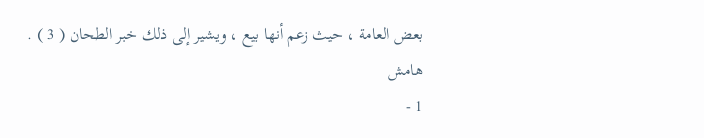بعض العامة ، حيث زعم أنها بيع ، ويشير إلى ذلك خبر الطحان ( 3 ) .
هامش
1 -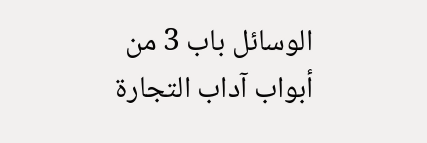الوسائل باب 3 من أبواب آداب التجارة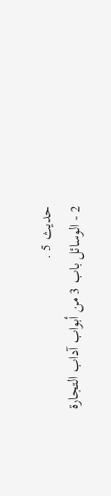حديث 5 .
2 - الوسائل باب 3 من أبواب آداب التجارة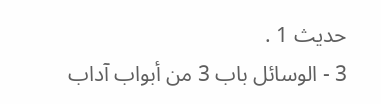حديث 1 .
3 - الوسائل باب 3 من أبواب آداب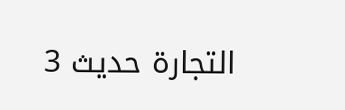التجارة حديث 3